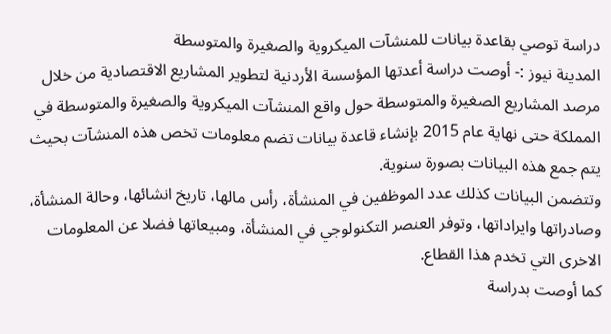دراسة توصي بقاعدة بيانات للمنشآت الميكروية والصغيرة والمتوسطة
المدينة نيوز :- أوصت دراسة أعدتها المؤسسة الأردنية لتطوير المشاريع الاقتصادية من خلال مرصد المشاريع الصغيرة والمتوسطة حول واقع المنشآت الميكروية والصغيرة والمتوسطة في المملكة حتى نهاية عام 2015 بإنشاء قاعدة بيانات تضم معلومات تخص هذه المنشآت بحيث يتم جمع هذه البيانات بصورة سنوية.
وتتضمن البيانات كذلك عدد الموظفين في المنشأة، رأس مالها، تاريخ انشائها، وحالة المنشأة، وصادراتها وايراداتها، وتوفر العنصر التكنولوجي في المنشأة، ومبيعاتها فضلا عن المعلومات الاخرى التي تخدم هذا القطاع.
كما أوصت بدراسة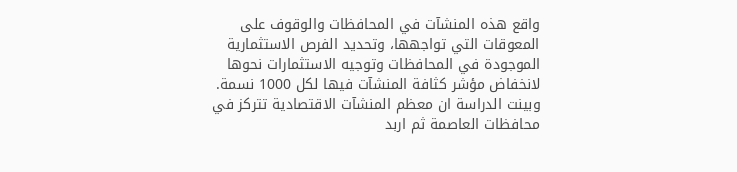واقع هذه المنشآت في المحافظات والوقوف على المعوقات التي تواجهها، وتحديد الفرص الاستثمارية الموجودة في المحافظات وتوجيه الاستثمارات نحوها لانخفاض مؤشر كثافة المنشآت فيها لكل 1000 نسمة.
وبينت الدراسة ان معظم المنشآت الاقتصادية تتركز في محافظات العاصمة ثم اربد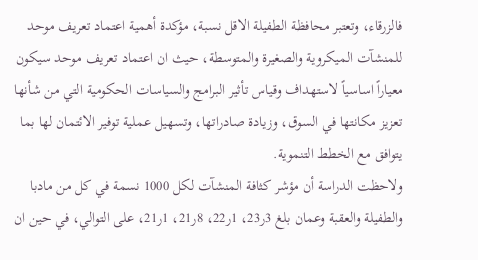فالزرقاء، وتعتبر محافظة الطفيلة الاقل نسبة، مؤكدة أهمية اعتماد تعريف موحد للمنشآت الميكروية والصغيرة والمتوسطة، حيث ان اعتماد تعريف موحد سيكون معياراً اساسياً لاستهداف وقياس تأثير البرامج والسياسات الحكومية التي من شأنها تعزيز مكانتها في السوق، وزيادة صادراتها، وتسهيل عملية توفير الائتمان لها بما يتوافق مع الخطط التنموية.
ولاحظت الدراسة أن مؤشر كثافة المنشآت لكل 1000 نسمة في كل من مادبا والطفيلة والعقبة وعمان بلغ 3ر23، 1ر22، 8ر21، 1ر21، على التوالي، في حين ان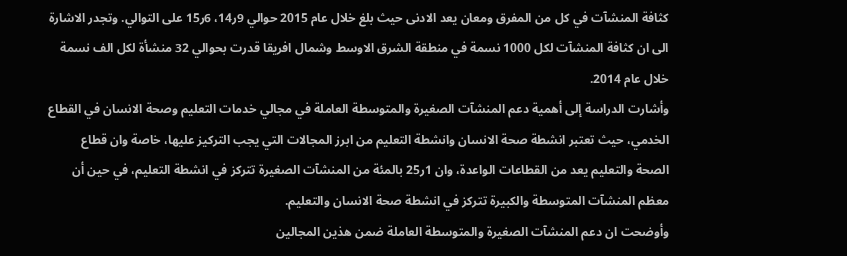كثافة المنشآت في كل من المفرق ومعان يعد الادنى حيث بلغ خلال عام 2015 حوالي 9ر14، 6ر15 على التوالي. وتجدر الاشارة الى ان كثافة المنشآت لكل 1000 نسمة في منطقة الشرق الاوسط وشمال افريقا قدرت بحوالي 32 منشأة لكل الف نسمة خلال عام 2014.
وأشارت الدراسة إلى أهمية دعم المنشآت الصغيرة والمتوسطة العاملة في مجالي خدمات التعليم وصحة الانسان في القطاع الخدمي، حيث تعتبر انشطة صحة الانسان وانشطة التعليم من ابرز المجالات التي يجب التركيز عليها، خاصة وان قطاع الصحة والتعليم يعد من القطاعات الواعدة، وان 1ر25 بالمئة من المنشآت الصغيرة تتركز في انشطة التعليم، في حين أن معظم المنشآت المتوسطة والكبيرة تتركز في انشطة صحة الانسان والتعليم.
وأوضحت ان دعم المنشآت الصغيرة والمتوسطة العاملة ضمن هذين المجالين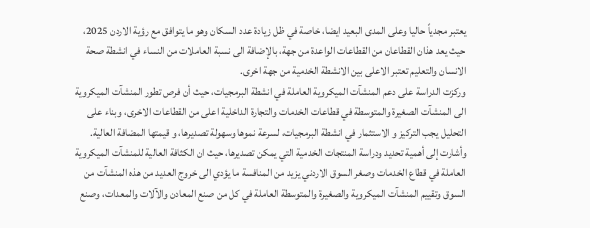يعتبر مجدياً حاليا وعلى المدى البعيد ايضا، خاصة في ظل زيادة عدد السكان وهو ما يتوافق مع رؤية الاردن 2025، حيث يعد هذان القطاعان من القطاعات الواعدة من جهة، بالإضافة الى نسبة العاملات من النساء في انشطة صحة الانسان والتعليم تعتبر الاعلى بين الانشطة الخدمية من جهة اخرى.
وركزت الدراسة على دعم المنشآت الميكروية العاملة في انشطة البرمجيات، حيث أن فرص تطور المنشآت الميكروية الى المنشآت الصغيرة والمتوسطة في قطاعات الخدمات والتجارة الداخلية اعلى من القطاعات الاخرى، وبناء على التحليل يجب التركيز و الاستثمار في انشطة البرمجيات، لسرعة نموها وسهولة تصديرها، و قيمتها المضافة العالية.
وأشارت إلى أهمية تحديد ودراسة المنتجات الخدمية التي يمكن تصديرها، حيث ان الكثافة العالية للمنشآت الميكروية العاملة في قطاع الخدمات وصغر السوق الاردني يزيد من المنافسة ما يؤدي الى خروج العديد من هذه المنشآت من السوق وتقييم المنشآت الميكروية والصغيرة والمتوسطة العاملة في كل من صنع المعادن والآلات والمعدات، وصنع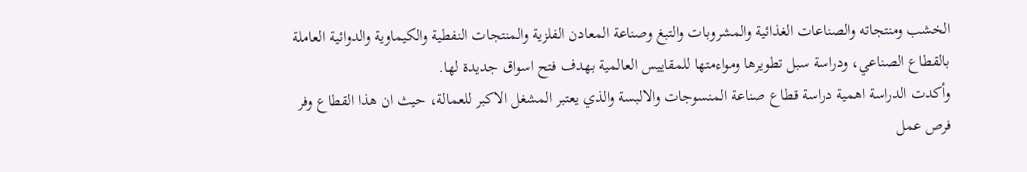الخشب ومنتجاته والصناعات الغذائية والمشروبات والتبغ وصناعة المعادن الفلزية والمنتجات النفطية والكيماوية والدوائية العاملة بالقطاع الصناعي، ودراسة سبل تطويرها ومواءمتها للمقاييس العالمية بهدف فتح اسواق جديدة لها.
وأكدت الدراسة اهمية دراسة قطاع صناعة المنسوجات والالبسة والذي يعتبر المشغل الاكبر للعمالة، حيث ان هذا القطاع وفر فرص عمل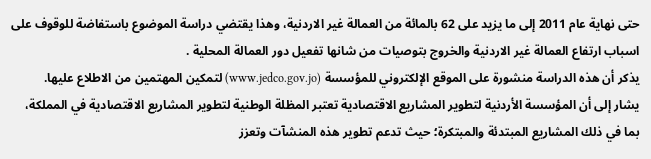حتى نهاية عام 2011 إلى ما يزيد على 62 بالمائة من العمالة غير الاردنية، وهذا يقتضي دراسة الموضوع باستفاضة للوقوف على اسباب ارتفاع العمالة غير الاردنية والخروج بتوصيات من شانها تفعيل دور العمالة المحلية .
يذكر أن هذه الدراسة منشورة على الموقع الإلكتروني للمؤسسة (www.jedco.gov.jo) لتمكين المهتمين من الاطلاع عليها.
يشار إلى أن المؤسسة الأردنية لتطوير المشاريع الاقتصادية تعتبر المظلة الوطنية لتطوير المشاريع الاقتصادية في المملكة، بما في ذلك المشاريع المبتدئة والمبتكرة؛ حيث تدعم تطوير هذه المنشآت وتعزز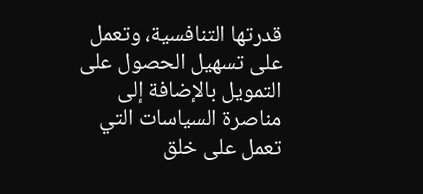قدرتها التنافسية، وتعمل على تسهيل الحصول على التمويل بالإضافة إلى مناصرة السياسات التي تعمل على خلق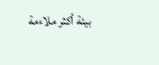بيئة أكثر ملاءمة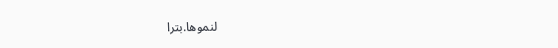لنموها.بترا